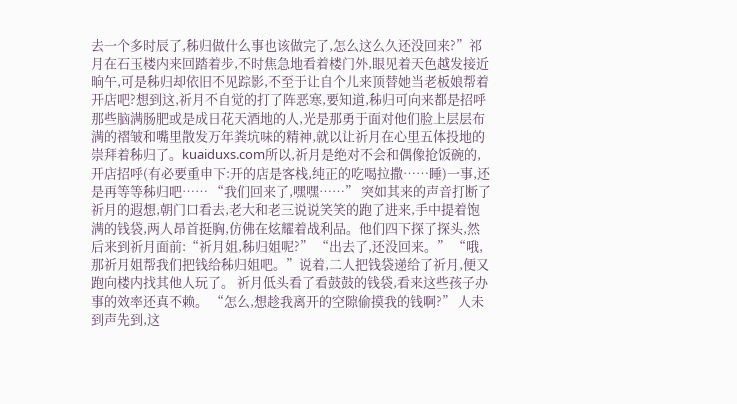去一个多时辰了,秭归做什么事也该做完了,怎么这么久还没回来?”祁月在石玉楼内来回踏着步,不时焦急地看着楼门外,眼见着天色越发接近晌午,可是秭归却依旧不见踪影,不至于让自个儿来顶替她当老板娘帮着开店吧?想到这,祈月不自觉的打了阵恶寒,要知道,秭归可向来都是招呼那些脑满肠肥或是成日花天酒地的人,光是那勇于面对他们脸上层层布满的褶皱和嘴里散发万年粪坑味的精神,就以让祈月在心里五体投地的崇拜着秭归了。kuaiduxs.com所以,祈月是绝对不会和偶像抢饭碗的,开店招呼(有必要重申下:开的店是客栈,纯正的吃喝拉撒……睡)一事,还是再等等秭归吧…… “我们回来了,嘿嘿……” 突如其来的声音打断了祈月的遐想,朝门口看去,老大和老三说说笑笑的跑了进来,手中提着饱满的钱袋,两人昂首挺胸,仿佛在炫耀着战利品。他们四下探了探头,然后来到祈月面前:“祈月姐,秭归姐呢?” “出去了,还没回来。” “哦,那祈月姐帮我们把钱给秭归姐吧。”说着,二人把钱袋递给了祈月,便又跑向楼内找其他人玩了。 祈月低头看了看鼓鼓的钱袋,看来这些孩子办事的效率还真不赖。 “怎么,想趁我离开的空隙偷摸我的钱啊?” 人未到声先到,这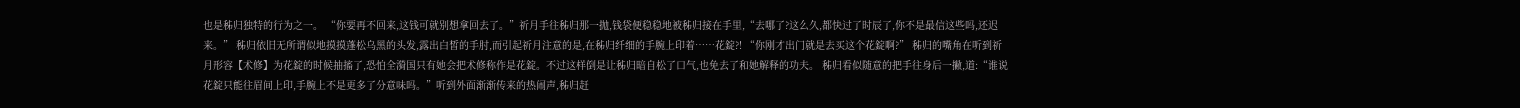也是秭归独特的行为之一。 “你要再不回来,这钱可就别想拿回去了。”祈月手往秭归那一抛,钱袋便稳稳地被秭归接在手里,“去哪了?这么久,都快过了时辰了,你不是最信这些吗,还迟来。” 秭归依旧无所谓似地摸摸蓬松乌黑的头发,露出白皙的手肘,而引起祈月注意的是,在秭归纤细的手腕上印着……花錠?! “你刚才出门就是去买这个花錠啊?” 秭归的嘴角在听到祈月形容【术修】为花錠的时候抽搐了,恐怕全漪国只有她会把术修称作是花錠。不过这样倒是让秭归暗自松了口气,也免去了和她解释的功夫。 秭归看似随意的把手往身后一撇,道:“谁说花錠只能往眉间上印,手腕上不是更多了分意味吗。”听到外面渐渐传来的热闹声,秭归赶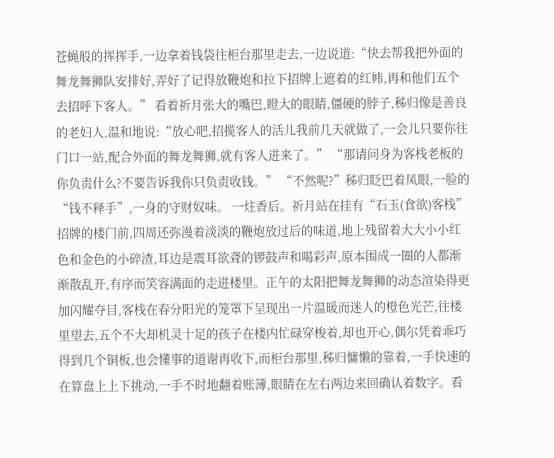苍蝇般的挥挥手,一边拿着钱袋往柜台那里走去,一边说道:“快去帮我把外面的舞龙舞狮队安排好,弄好了记得放鞭炮和拉下招牌上遮着的红帏,再和他们五个去招呼下客人。” 看着祈月张大的嘴巴,瞪大的眼睛,僵硬的脖子,秭归像是善良的老妇人,温和地说:“放心吧,招揽客人的活儿我前几天就做了,一会儿只要你往门口一站,配合外面的舞龙舞狮,就有客人进来了。” “那请问身为客栈老板的你负责什么?不要告诉我你只负责收钱。” “不然呢?”秭归眨巴着凤眼,一脸的“钱不释手”,一身的守财奴味。 一炷香后。祈月站在挂有“石玉(食欲)客栈”招牌的楼门前,四周还弥漫着淡淡的鞭炮放过后的味道,地上残留着大大小小红色和金色的小碎渣,耳边是震耳欲聋的锣鼓声和喝彩声,原本围成一圈的人都渐渐散乱开,有序而笑容满面的走进楼里。正午的太阳把舞龙舞狮的动态渲染得更加闪耀夺目,客栈在春分阳光的笼罩下呈现出一片温暖而迷人的橙色光芒,往楼里望去,五个不大却机灵十足的孩子在楼内忙碌穿梭着,却也开心,偶尔凭着乖巧得到几个铜板,也会懂事的道谢再收下,而柜台那里,秭归慵懒的靠着,一手快速的在算盘上上下挑动,一手不时地翻着账簿,眼睛在左右两边来回确认着数字。看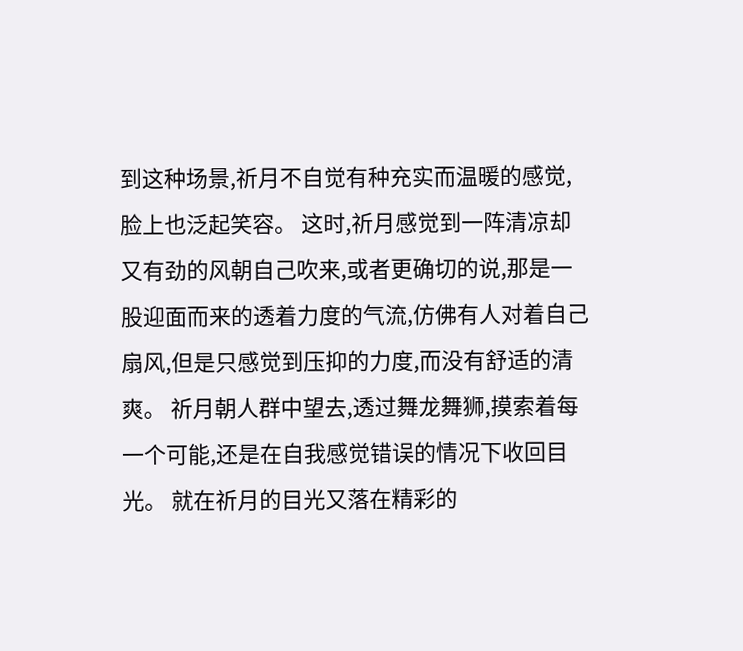到这种场景,祈月不自觉有种充实而温暖的感觉,脸上也泛起笑容。 这时,祈月感觉到一阵清凉却又有劲的风朝自己吹来,或者更确切的说,那是一股迎面而来的透着力度的气流,仿佛有人对着自己扇风,但是只感觉到压抑的力度,而没有舒适的清爽。 祈月朝人群中望去,透过舞龙舞狮,摸索着每一个可能,还是在自我感觉错误的情况下收回目光。 就在祈月的目光又落在精彩的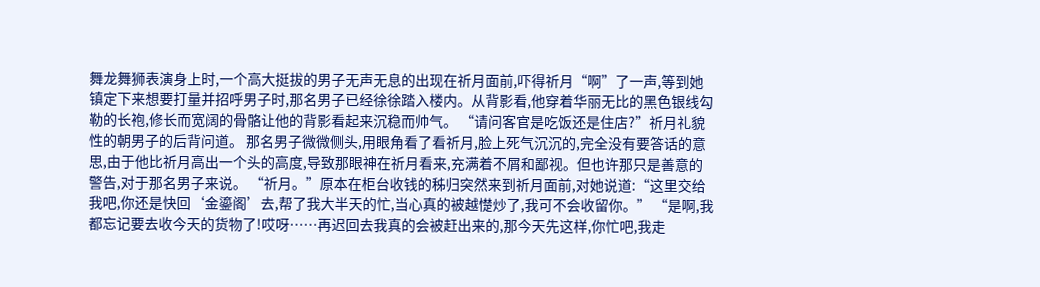舞龙舞狮表演身上时,一个高大挺拔的男子无声无息的出现在祈月面前,吓得祈月“啊”了一声,等到她镇定下来想要打量并招呼男子时,那名男子已经徐徐踏入楼内。从背影看,他穿着华丽无比的黑色银线勾勒的长袍,修长而宽阔的骨骼让他的背影看起来沉稳而帅气。 “请问客官是吃饭还是住店?”祈月礼貌性的朝男子的后背问道。 那名男子微微侧头,用眼角看了看祈月,脸上死气沉沉的,完全没有要答话的意思,由于他比祈月高出一个头的高度,导致那眼神在祈月看来,充满着不屑和鄙视。但也许那只是善意的警告,对于那名男子来说。 “祈月。”原本在柜台收钱的秭归突然来到祈月面前,对她说道:“这里交给我吧,你还是快回‘金鎏阁’去,帮了我大半天的忙,当心真的被越憷炒了,我可不会收留你。” “是啊,我都忘记要去收今天的货物了!哎呀……再迟回去我真的会被赶出来的,那今天先这样,你忙吧,我走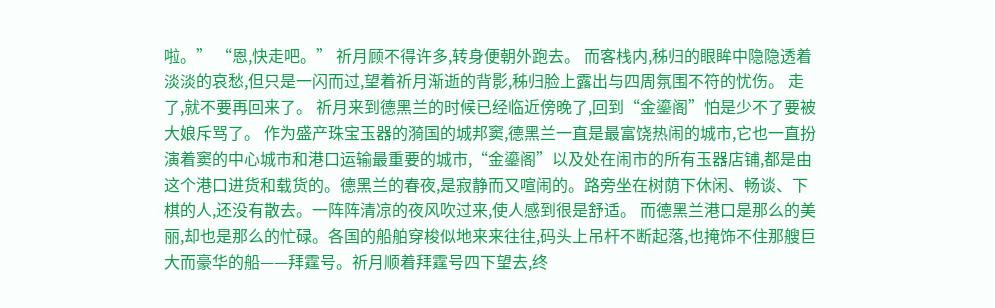啦。” “恩,快走吧。” 祈月顾不得许多,转身便朝外跑去。 而客栈内,秭归的眼眸中隐隐透着淡淡的哀愁,但只是一闪而过,望着祈月渐逝的背影,秭归脸上露出与四周氛围不符的忧伤。 走了,就不要再回来了。 祈月来到德黑兰的时候已经临近傍晚了,回到“金鎏阁”怕是少不了要被大娘斥骂了。 作为盛产珠宝玉器的漪国的城邦窦,德黑兰一直是最富饶热闹的城市,它也一直扮演着窦的中心城市和港口运输最重要的城市,“金鎏阁”以及处在闹市的所有玉器店铺,都是由这个港口进货和载货的。德黑兰的春夜,是寂静而又喧闹的。路旁坐在树荫下休闲、畅谈、下棋的人,还没有散去。一阵阵清凉的夜风吹过来,使人感到很是舒适。 而德黑兰港口是那么的美丽,却也是那么的忙碌。各国的船舶穿梭似地来来往往,码头上吊杆不断起落,也掩饰不住那艘巨大而豪华的船——拜霆号。祈月顺着拜霆号四下望去,终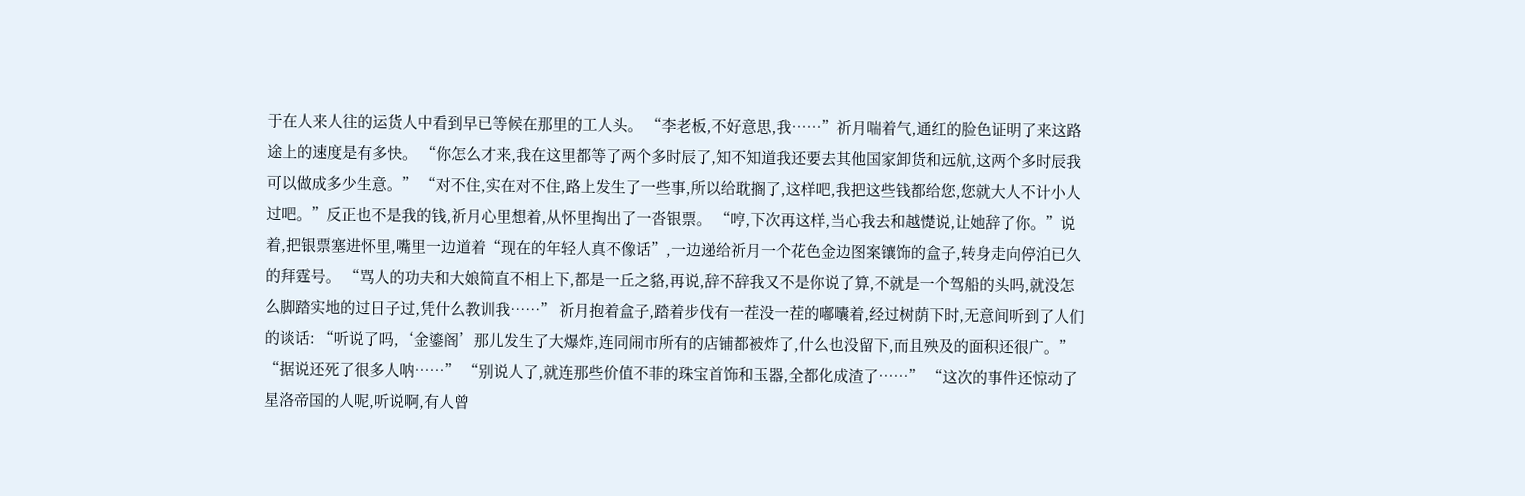于在人来人往的运货人中看到早已等候在那里的工人头。 “李老板,不好意思,我……”祈月喘着气,通红的脸色证明了来这路途上的速度是有多快。 “你怎么才来,我在这里都等了两个多时辰了,知不知道我还要去其他国家卸货和远航,这两个多时辰我可以做成多少生意。” “对不住,实在对不住,路上发生了一些事,所以给耽搁了,这样吧,我把这些钱都给您,您就大人不计小人过吧。”反正也不是我的钱,祈月心里想着,从怀里掏出了一沓银票。 “哼,下次再这样,当心我去和越憷说,让她辞了你。”说着,把银票塞进怀里,嘴里一边道着“现在的年轻人真不像话”,一边递给祈月一个花色金边图案镶饰的盒子,转身走向停泊已久的拜霆号。 “骂人的功夫和大娘简直不相上下,都是一丘之貉,再说,辞不辞我又不是你说了算,不就是一个驾船的头吗,就没怎么脚踏实地的过日子过,凭什么教训我……” 祈月抱着盒子,踏着步伐有一茬没一茬的嘟囔着,经过树荫下时,无意间听到了人们的谈话: “听说了吗,‘金鎏阁’那儿发生了大爆炸,连同闹市所有的店铺都被炸了,什么也没留下,而且殃及的面积还很广。” “据说还死了很多人呐……” “别说人了,就连那些价值不菲的珠宝首饰和玉器,全都化成渣了……” “这次的事件还惊动了星洛帝国的人呢,听说啊,有人曾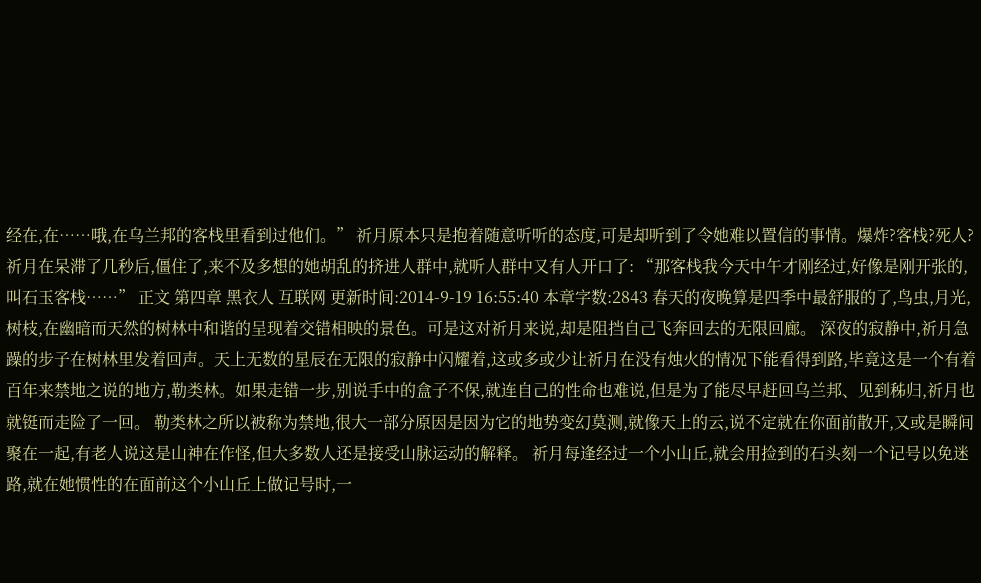经在,在……哦,在乌兰邦的客栈里看到过他们。” 祈月原本只是抱着随意听听的态度,可是却听到了令她难以置信的事情。爆炸?客栈?死人? 祈月在呆滞了几秒后,僵住了,来不及多想的她胡乱的挤进人群中,就听人群中又有人开口了: “那客栈我今天中午才刚经过,好像是刚开张的,叫石玉客栈……” 正文 第四章 黑衣人 互联网 更新时间:2014-9-19 16:55:40 本章字数:2843 春天的夜晚算是四季中最舒服的了,鸟虫,月光,树枝,在幽暗而天然的树林中和谐的呈现着交错相映的景色。可是这对祈月来说,却是阻挡自己飞奔回去的无限回廊。 深夜的寂静中,祈月急躁的步子在树林里发着回声。天上无数的星辰在无限的寂静中闪耀着,这或多或少让祈月在没有烛火的情况下能看得到路,毕竟这是一个有着百年来禁地之说的地方,勒类林。如果走错一步,别说手中的盒子不保,就连自己的性命也难说,但是为了能尽早赶回乌兰邦、见到秭归,祈月也就铤而走险了一回。 勒类林之所以被称为禁地,很大一部分原因是因为它的地势变幻莫测,就像天上的云,说不定就在你面前散开,又或是瞬间聚在一起,有老人说这是山神在作怪,但大多数人还是接受山脉运动的解释。 祈月每逢经过一个小山丘,就会用捡到的石头刻一个记号以免迷路,就在她惯性的在面前这个小山丘上做记号时,一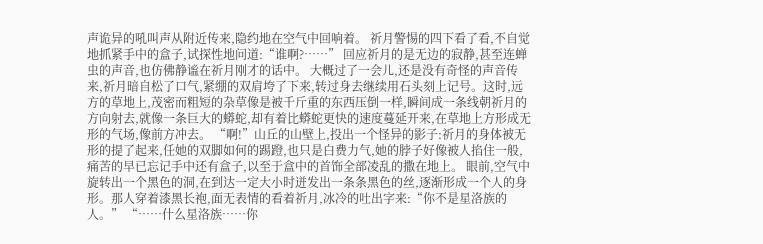声诡异的吼叫声从附近传来,隐约地在空气中回响着。 祈月警惕的四下看了看,不自觉地抓紧手中的盒子,试探性地问道:“谁啊?……” 回应祈月的是无边的寂静,甚至连蝉虫的声音,也仿佛静谧在祈月刚才的话中。 大概过了一会儿,还是没有奇怪的声音传来,祈月暗自松了口气,紧绷的双肩垮了下来,转过身去继续用石头刻上记号。这时,远方的草地上,茂密而粗短的杂草像是被千斤重的东西压倒一样,瞬间成一条线朝祈月的方向射去,就像一条巨大的蟒蛇,却有着比蟒蛇更快的速度蔓延开来,在草地上方形成无形的气场,像前方冲去。 “啊!”山丘的山壁上,投出一个怪异的影子:祈月的身体被无形的提了起来,任她的双脚如何的踢蹬,也只是白费力气,她的脖子好像被人掐住一般,痛苦的早已忘记手中还有盒子,以至于盒中的首饰全部凌乱的撒在地上。 眼前,空气中旋转出一个黑色的洞,在到达一定大小时迸发出一条条黑色的丝,逐渐形成一个人的身形。那人穿着漆黑长袍,面无表情的看着祈月,冰冷的吐出字来:“你不是星洛族的人。” “……什么星洛族……你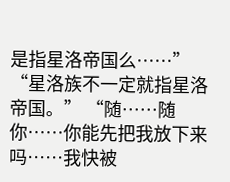是指星洛帝国么……” “星洛族不一定就指星洛帝国。” “随……随你……你能先把我放下来吗……我快被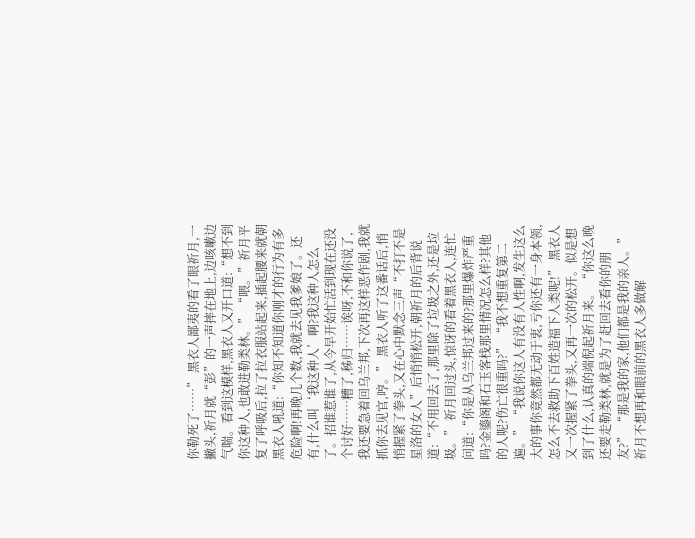你勒死了……” 黑衣人鄙夷的看了眼祈月,一撇头,祈月就“彭”的一声摔在地上,边咳嗽边气喘。看到这模样,黑衣人又开口道:“想不到你这种人,也敢进勒类林。” “喂。”祈月平复了呼吸后,拉了拉衣服站起来,插起腰来就朝黑衣人吼道:“你知不知道你刚才的行为有多危险啊!再晚几个数,我就去见我爹娘了。还有,什么叫‘我这种人’啊?我这种人怎么了。招谁惹谁了,从今早开始忙活到现在还没个讨好……糟了,秭归……诶呀,不和你说了,我还要急着回乌兰邦,下次再这样恶作剧,我就抓你去见官,哼。” 黑衣人听了这番话后,悄悄握紧了拳头,又在心中默念三声“不打不是星洛的女人”后悄悄松开,朝祈月的后背说道:“不用回去了,那里除了垃圾之外,还是垃圾。” 祈月回过头,惊讶的看着黑衣人,连忙问道:“你是从乌兰邦过来的?那里爆炸严重吗?金鎏阁和石玉客栈那里情况怎么样?其他的人呢?伤亡很重吗?” “我不想重复第二遍。” “我说你这人有没有人性啊,发生这么大的事你竟然都无动于衷,亏你还有一身本领,怎么不去救助下百姓造福下人类呢!” 黑衣人又一次握紧了拳头,又再一次的松开。似是想到了什么,认真的端倪起祈月来。 “你这么晚还要走勒类林,就是为了赶回去看你的朋友?” “那是我的家,他们都是我的亲人。”祈月不想再和眼前的黑衣人多做解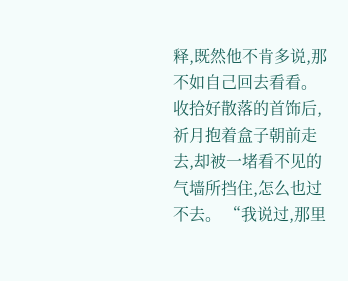释,既然他不肯多说,那不如自己回去看看。 收拾好散落的首饰后,祈月抱着盒子朝前走去,却被一堵看不见的气墙所挡住,怎么也过不去。 “我说过,那里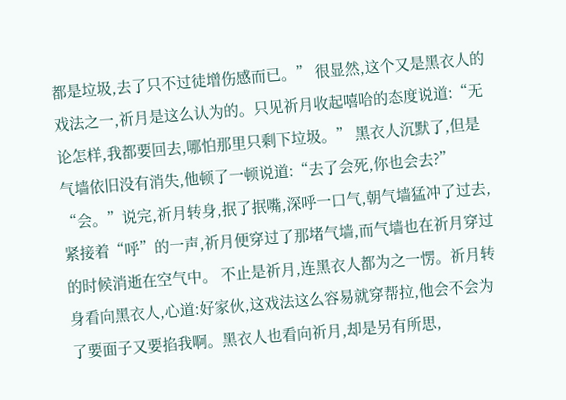都是垃圾,去了只不过徒增伤感而已。” 很显然,这个又是黑衣人的戏法之一,祈月是这么认为的。只见祈月收起嘻哈的态度说道:“无论怎样,我都要回去,哪怕那里只剩下垃圾。” 黑衣人沉默了,但是气墙依旧没有消失,他顿了一顿说道:“去了会死,你也会去?” “会。”说完,祈月转身,抿了抿嘴,深呼一口气,朝气墙猛冲了过去,紧接着“呼”的一声,祈月便穿过了那堵气墙,而气墙也在祈月穿过的时候消逝在空气中。 不止是祈月,连黑衣人都为之一愣。祈月转身看向黑衣人,心道:好家伙,这戏法这么容易就穿帮拉,他会不会为了要面子又要掐我啊。黑衣人也看向祈月,却是另有所思,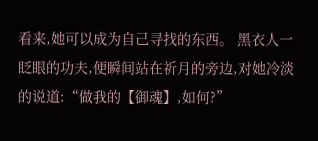看来,她可以成为自己寻找的东西。 黑衣人一眨眼的功夫,便瞬间站在祈月的旁边,对她冷淡的说道:“做我的【御魂】,如何?”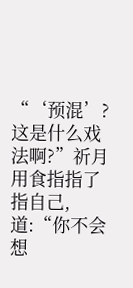“‘预混’?这是什么戏法啊?”祈月用食指指了指自己,道:“你不会想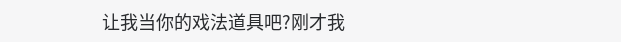让我当你的戏法道具吧?刚才我